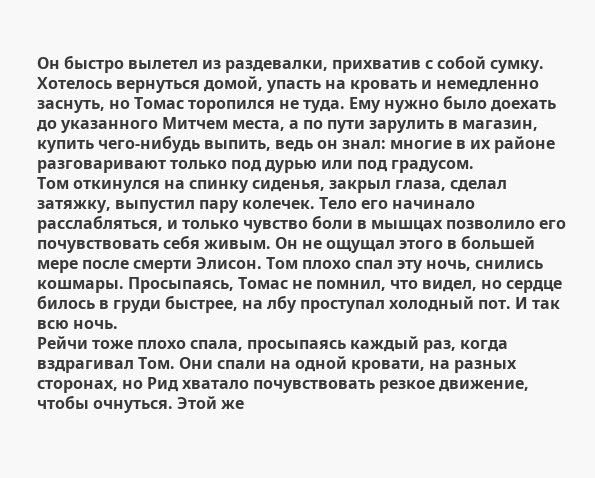Он быстро вылетел из раздевалки, прихватив с собой сумку. Хотелось вернуться домой, упасть на кровать и немедленно заснуть, но Томас торопился не туда. Ему нужно было доехать до указанного Митчем места, а по пути зарулить в магазин, купить чего-нибудь выпить, ведь он знал: многие в их районе разговаривают только под дурью или под градусом.
Том откинулся на спинку сиденья, закрыл глаза, сделал затяжку, выпустил пару колечек. Тело его начинало расслабляться, и только чувство боли в мышцах позволило его почувствовать себя живым. Он не ощущал этого в большей мере после смерти Элисон. Том плохо спал эту ночь, снились кошмары. Просыпаясь, Томас не помнил, что видел, но сердце билось в груди быстрее, на лбу проступал холодный пот. И так всю ночь.
Рейчи тоже плохо спала, просыпаясь каждый раз, когда вздрагивал Том. Они спали на одной кровати, на разных сторонах, но Рид хватало почувствовать резкое движение, чтобы очнуться. Этой же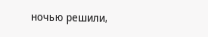ночью решили,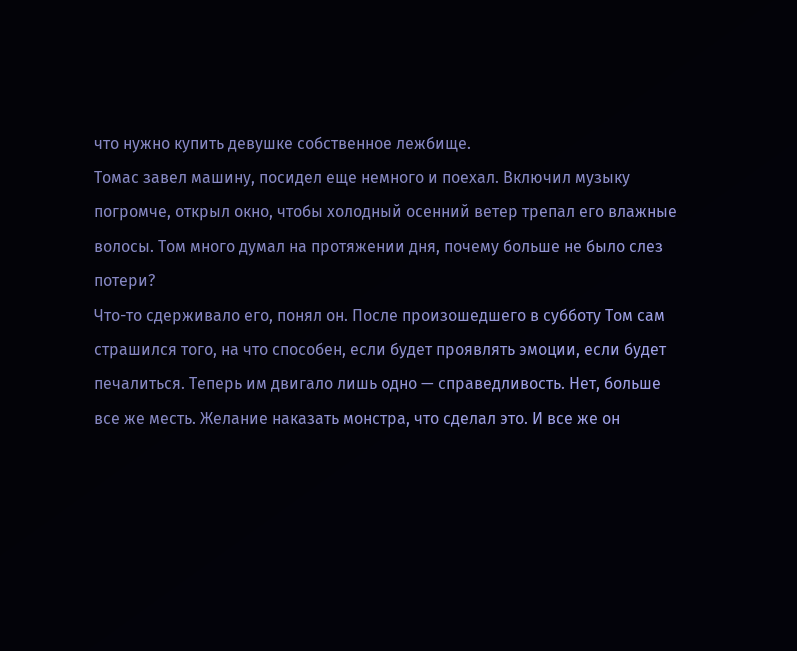что нужно купить девушке собственное лежбище.
Томас завел машину, посидел еще немного и поехал. Включил музыку погромче, открыл окно, чтобы холодный осенний ветер трепал его влажные волосы. Том много думал на протяжении дня, почему больше не было слез потери?
Что-то сдерживало его, понял он. После произошедшего в субботу Том сам страшился того, на что способен, если будет проявлять эмоции, если будет печалиться. Теперь им двигало лишь одно — справедливость. Нет, больше все же месть. Желание наказать монстра, что сделал это. И все же он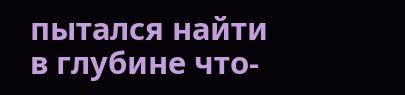пытался найти в глубине что-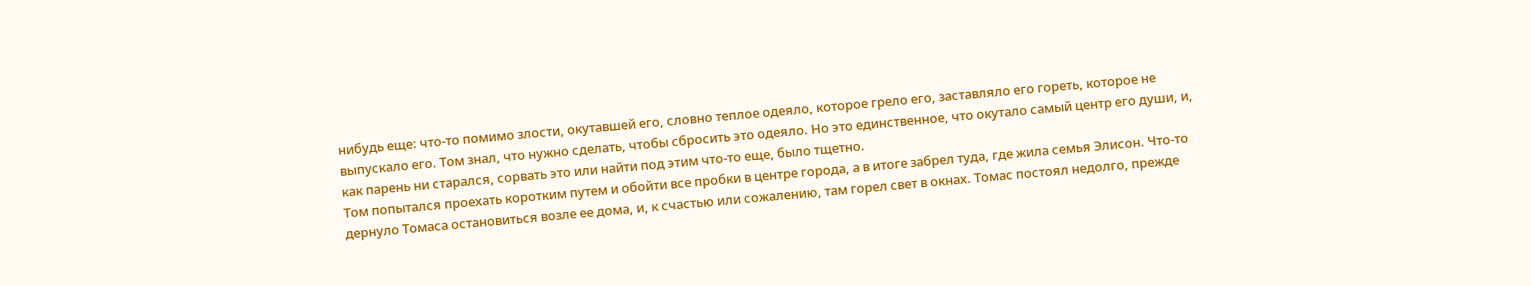нибудь еще: что-то помимо злости, окутавшей его, словно теплое одеяло, которое грело его, заставляло его гореть, которое не выпускало его. Том знал, что нужно сделать, чтобы сбросить это одеяло. Но это единственное, что окутало самый центр его души, и, как парень ни старался, сорвать это или найти под этим что-то еще, было тщетно.
Том попытался проехать коротким путем и обойти все пробки в центре города, а в итоге забрел туда, где жила семья Элисон. Что-то дернуло Томаса остановиться возле ее дома, и, к счастью или сожалению, там горел свет в окнах. Томас постоял недолго, прежде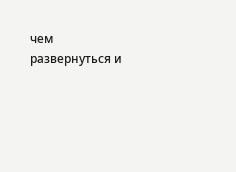чем развернуться и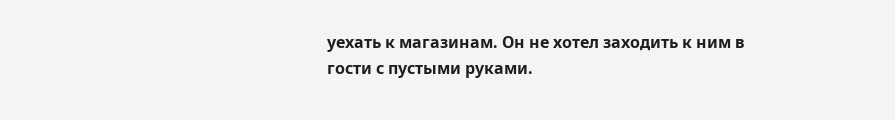уехать к магазинам. Он не хотел заходить к ним в гости с пустыми руками.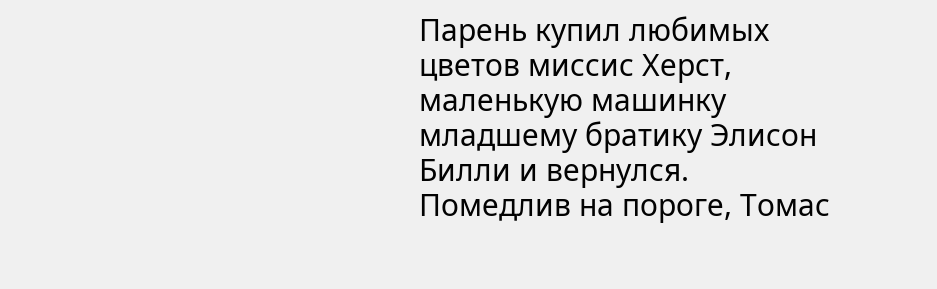Парень купил любимых цветов миссис Херст, маленькую машинку младшему братику Элисон Билли и вернулся.
Помедлив на пороге, Томас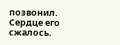позвонил. Сердце его сжалось.